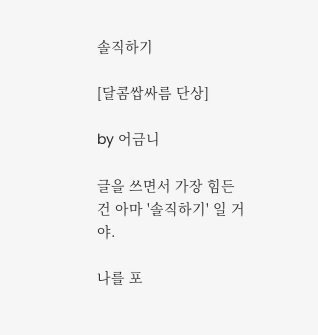솔직하기

[달콤쌉싸름 단상]

by 어금니

글을 쓰면서 가장 힘든 건 아마 '솔직하기' 일 거야.

나를 포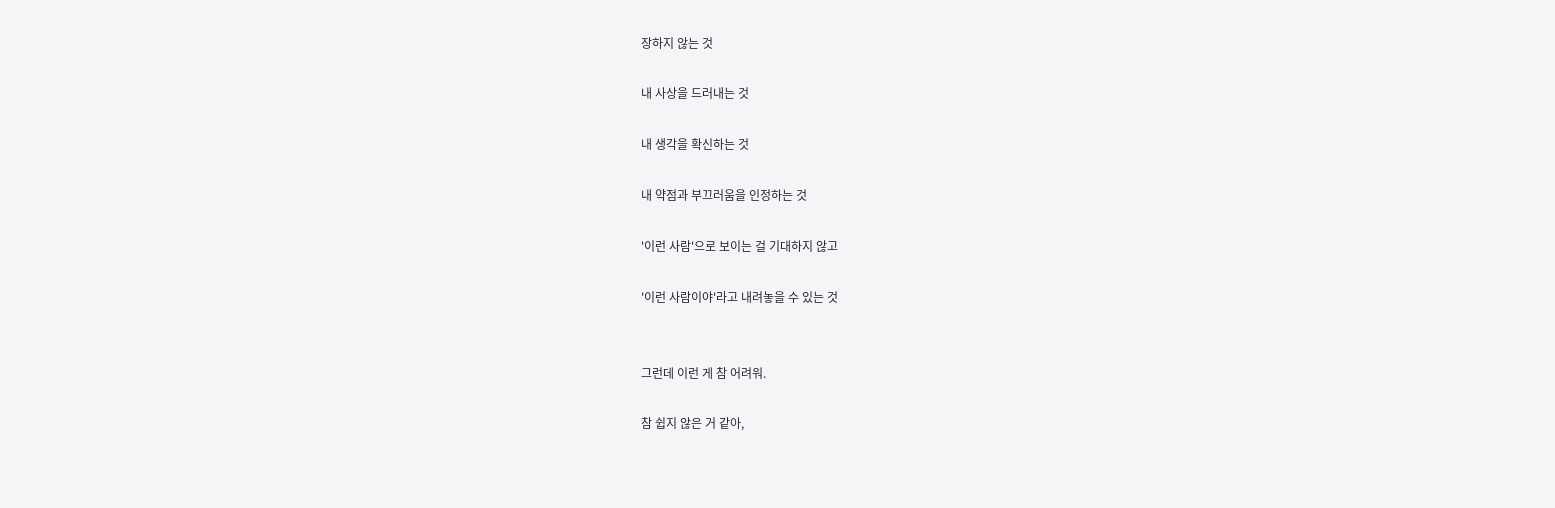장하지 않는 것

내 사상을 드러내는 것

내 생각을 확신하는 것

내 약점과 부끄러움을 인정하는 것

'이런 사람'으로 보이는 걸 기대하지 않고

'이런 사람이야'라고 내려놓을 수 있는 것


그런데 이런 게 참 어려워.

참 쉽지 않은 거 같아,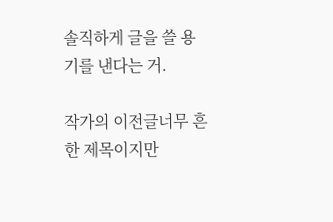솔직하게 글을 쓸 용기를 낸다는 거.

작가의 이전글너무 흔한 제목이지만